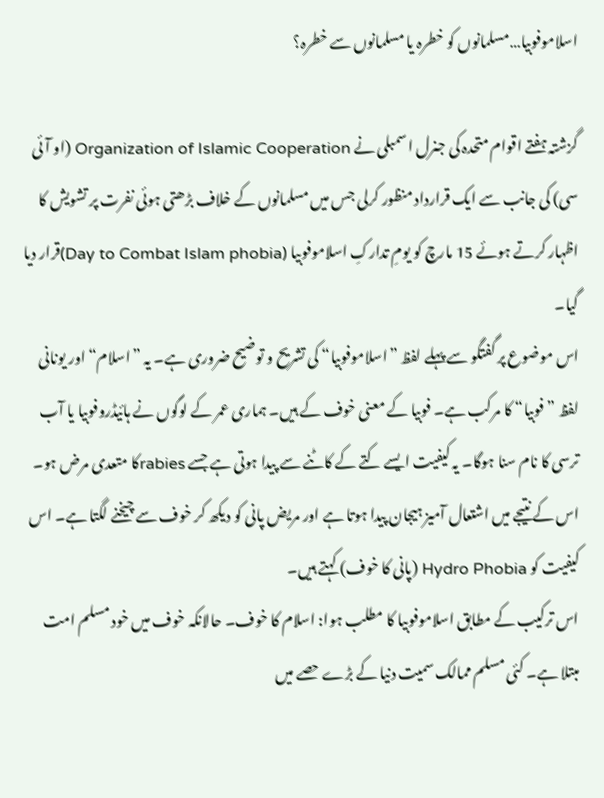اسلاموفوبیا…مسلمانوں کو خطرہ یا مسلمانوں سے خطرہ؟

گزشتہ ہفتے اقوام متحدہ کی جنرل اسمبلی نے Organization of Islamic Cooperation (او آئی سی) کی جانب سے ایک قرارداد منظور کرلی جس میں مسلمانوں کے خلاف بڑھتی ہوئی نفرت پر تشویش کا اظہار کرتے ہوئے 15 مارچ کو یومِ تدارکِ اسلاموفوبیا (Day to Combat Islam phobia)قرار دیا گیا۔
اس موضوع پر گفتگو سے پہلے لفظ ”اسلاموفوبیا“ کی تشریح و توضیح ضروری ہے۔ یہ ”اسلام“ اور یونانی لفظ ”فوبیا“ کا مرکب ہے۔ فوبیا کے معنی خوف کے ہیں۔ ہماری عمر کے لوگوں نے ہائیڈروفوبیا یا آب ترسی کا نام سنا ہوگا۔ یہ کیفیت ایسے کتے کے کاٹنے سے پیدا ہوتی ہے جسے rabiesکا متعدی مرض ہو۔ اس کے نتیجے میں اشتعال آمیز ہیجان پیدا ہوتا ہے اور مریض پانی کو دیکھ کر خوف سے چیخنے لگتا ہے۔ اس کیفیت کو Hydro Phobia (پانی کا خوف) کہتے ہیں۔
اس ترکیب کے مطابق اسلاموفوبیا کا مطلب ہوا: اسلام کا خوف۔ حالانکہ خوف میں خود مسلم امت مبتلا ہے۔ کئی مسلم ممالک سمیت دنیا کے بڑے حصے میں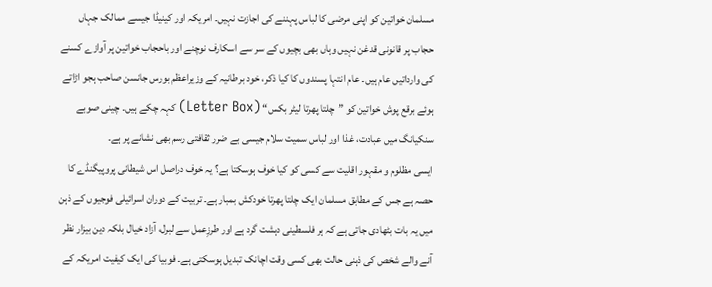مسلمان خواتین کو اپنی مرضی کا لباس پہننے کی اجازت نہیں۔ امریکہ اور کینیڈا جیسے ممالک جہاں حجاب پر قانونی قدغن نہیں وہاں بھی بچیوں کے سر سے اسکارف نوچنے اور باحجاب خواتین پر آوازے کسنے کی وارداتیں عام ہیں۔ عام انتہا پسندوں کا کیا ذکر، خود برطانیہ کے وزیراعظم بورس جانسن صاحب ہجو اڑاتے ہوئے برقع پوش خواتین کو ”چلتا پھرتا لیٹر بکس“ (Letter Box) کہہ چکے ہیں۔ چینی صوبے سنکیانگ میں عبادت، غذا اور لباس سمیت سلام جیسی بے ضرر ثقافتی رسم بھی نشانے پر ہے۔
ایسی مظلوم و مقہور اقلیت سے کسی کو کیا خوف ہوسکتا ہے؟ یہ خوف دراصل اس شیطانی پروپیگنڈے کا حصہ ہے جس کے مطابق مسلمان ایک چلتا پھرتا خودکش بمبار ہے۔ تربیت کے دوران اسرائیلی فوجیوں کے ذہن میں یہ بات بٹھادی جاتی ہے کہ ہر فلسطینی دہشت گرد ہے اور طرزِعمل سے لبرل، آزاد خیال بلکہ دین بیزار نظر آنے والے شخص کی ذہنی حالت بھی کسی وقت اچانک تبدیل ہوسکتی ہے۔ فوبیا کی ایک کیفیت امریکہ کے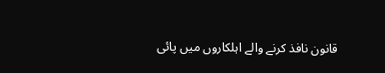قانون نافذ کرنے والے اہلکاروں میں پائی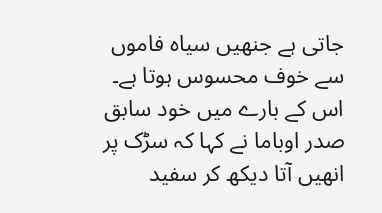جاتی ہے جنھیں سیاہ فاموں سے خوف محسوس ہوتا ہے۔ اس کے بارے میں خود سابق صدر اوباما نے کہا کہ سڑک پر انھیں آتا دیکھ کر سفید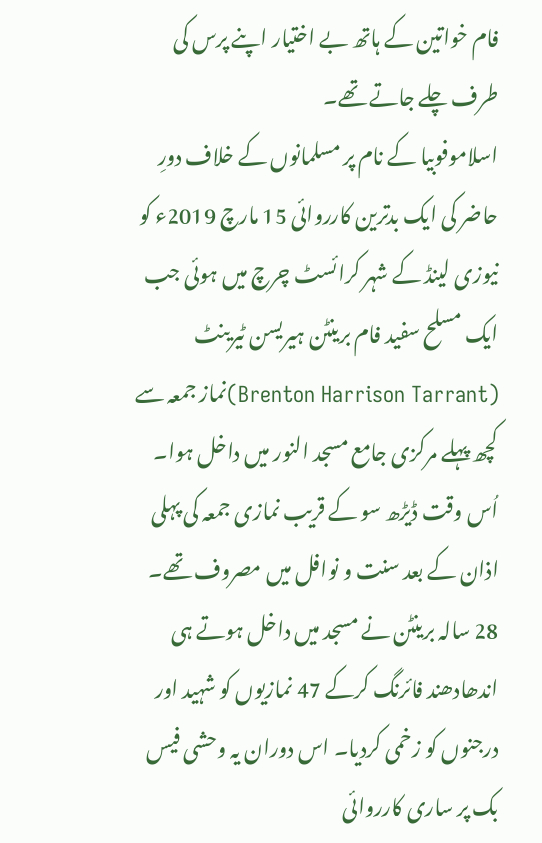فام خواتین کے ہاتھ بے اختیار اپنے پرس کی طرف چلے جاتے تھے۔
اسلاموفوبیا کے نام پر مسلمانوں کے خلاف دورِ حاضر کی ایک بدترین کارروائی 15 مارچ 2019ء کو نیوزی لینڈ کے شہر کرائسٹ چرچ میں ہوئی جب ایک مسلح سفید فام برینٹن ہیریسن ٹیرینٹ (Brenton Harrison Tarrant)نماز جمعہ سے کچھ پہلے مرکزی جامع مسجد النور میں داخل ہوا۔ اُس وقت ڈیڑھ سو کے قریب نمازی جمعہ کی پہلی اذان کے بعد سنت و نوافل میں مصروف تھے۔ 28 سالہ برینٹن نے مسجد میں داخل ہوتے ہی اندھادھند فائرنگ کرکے 47 نمازیوں کو شہید اور درجنوں کو زخمی کردیا۔ اس دوران یہ وحشی فیس بک پر ساری کارروائی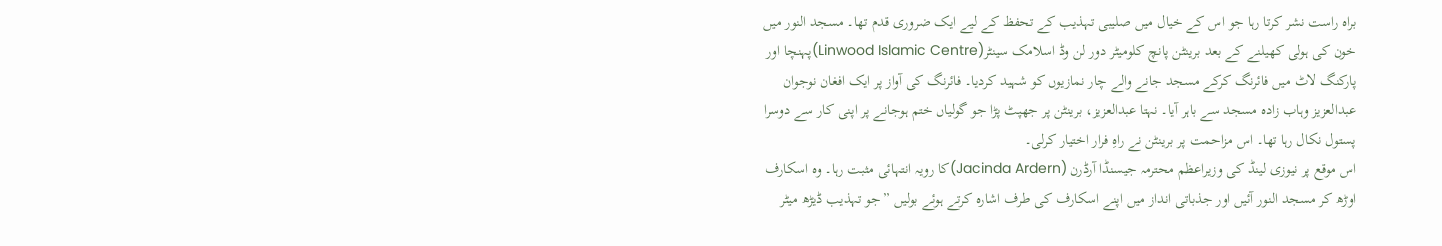براہ راست نشر کرتا رہا جو اس کے خیال میں صلیبی تہذیب کے تحفظ کے لیے ایک ضروری قدم تھا۔ مسجد النور میں خون کی ہولی کھیلنے کے بعد برینٹن پانچ کلومیٹر دور لن وڈ اسلامک سینٹر(Linwood Islamic Centre)پہنچا اور پارکنگ لاٹ میں فائرنگ کرکے مسجد جانے والے چار نمازیوں کو شہید کردیا۔ فائرنگ کی آواز پر ایک افغان نوجوان عبدالعزیز وہاب زادہ مسجد سے باہر آیا۔ نہتا عبدالعزیز، برینٹن پر جھپٹ پڑا جو گولیاں ختم ہوجانے پر اپنی کار سے دوسرا پستول نکال رہا تھا۔ اس مزاحمت پر برینٹن نے راہِ فرار اختیار کرلی۔
اس موقع پر نیوزی لینڈ کی وزیراعظم محترمہ جیسنڈا آرڈرن (Jacinda Ardern)کا رویہ انتہائی مثبت رہا۔ وہ اسکارف اوڑھ کر مسجد النور آئیں اور جذباتی انداز میں اپنے اسکارف کی طرف اشارہ کرتے ہوئے بولیں ”جو تہذیب ڈیڑھ میٹر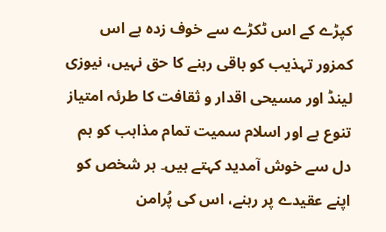کپڑے کے اس ٹکڑے سے خوف زدہ ہے اس کمزور تہذیب کو باقی رہنے کا حق نہیں، نیوزی لینڈ اور مسیحی اقدار و ثقافت کا طرئہ امتیاز تنوع ہے اور اسلام سمیت تمام مذاہب کو ہم دل سے خوش آمدید کہتے ہیں۔ ہر شخص کو اپنے عقیدے پر رہنے، اس کی پُرامن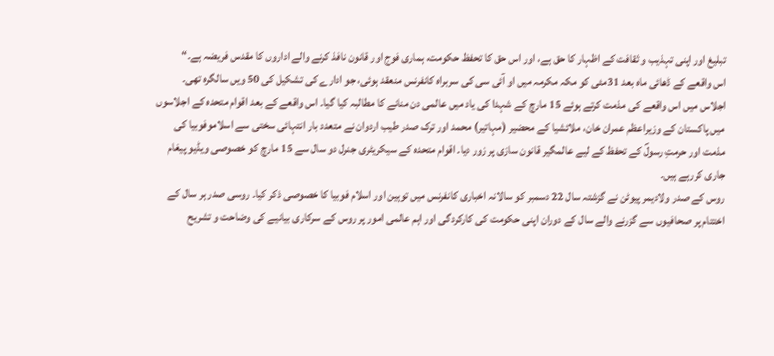تبلیغ اور اپنی تہذیب و ثقافت کے اظہار کا حق ہے، اور اس حق کا تحفظ حکومت، ہماری فوج اور قانون نافذ کرنے والے اداروں کا مقدس فریضہ ہے۔“
اس واقعے کے ڈھائی ماہ بعد 31مئی کو مکہ مکرمہ میں او آئی سی کی سربراہ کانفرنس منعقد ہوئی، جو ادارے کی تشکیل کی 50 ویں سالگرہ تھی۔ اجلاس میں اس واقعے کی مذمت کرتے ہوئے 15 مارچ کے شہدا کی یاد میں عالمی دن منانے کا مطالبہ کیا گیا۔ اس واقعے کے بعد اقوام متحدہ کے اجلاسوں میں پاکستان کے وزیراعظم عمران خان، ملائشیا کے محضیر (مہاتیر) محمد اور ترک صدر طیب اردوان نے متعدد بار انتہائی سختی سے اسلاموفوبیا کی مذمت اور حرمتِ رسولؐ کے تحفظ کے لیے عالمگیر قانون سازی پر زور دیا۔ اقوام متحدہ کے سیکریٹری جنرل دو سال سے 15 مارچ کو خصوصی ویڈیو پیغام جاری کررہے ہیں۔
روس کے صدر ولادیمر پیوٹن نے گزشتہ سال 22 دسمبر کو سالانہ اخباری کانفرنس میں توہین اور اسلام فوبیا کا خصوصی ذکر کیا۔ روسی صدر ہر سال کے اختتام پر صحافیوں سے گزرنے والے سال کے دوران اپنی حکومت کی کارکردگی اور اہم عالمی امور پر روس کے سرکاری بیانیے کی وضاحت و تشریح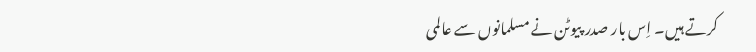کرتے ہیں۔ اِس بار صدر پیوٹن نے مسلمانوں سے عالمی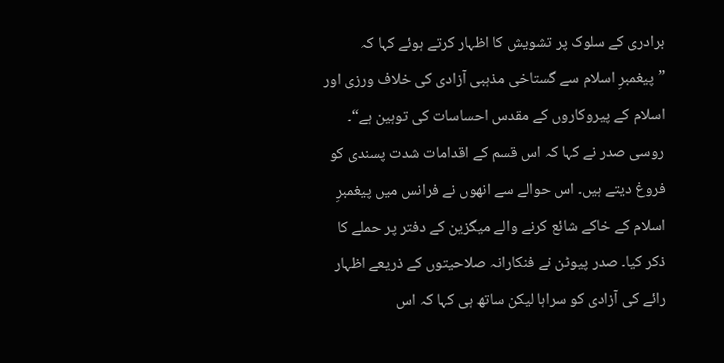برادری کے سلوک پر تشویش کا اظہار کرتے ہوئے کہا کہ ”پیغمبرِ اسلام سے گستاخی مذہبی آزادی کی خلاف ورزی اور اسلام کے پیروکاروں کے مقدس احساسات کی توہین ہے“۔ روسی صدر نے کہا کہ اس قسم کے اقدامات شدت پسندی کو فروغ دیتے ہیں۔ اس حوالے سے انھوں نے فرانس میں پیغمبرِ اسلام کے خاکے شائع کرنے والے میگزین کے دفتر پر حملے کا ذکر کیا۔ صدر پیوٹن نے فنکارانہ صلاحیتوں کے ذریعے اظہار رائے کی آزادی کو سراہا لیکن ساتھ ہی کہا کہ اس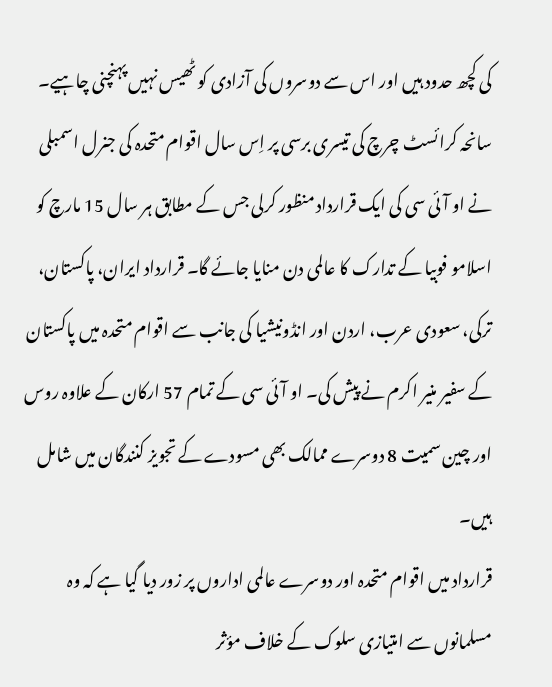کی کچھ حدود ہیں اور اس سے دوسروں کی آزادی کو ٹھیس نہیں پہنچنی چاہیے۔
سانحہ کرائسٹ چرچ کی تیسری برسی پر اِس سال اقوام متحدہ کی جنرل اسمبلی نے او آئی سی کی ایک قرارداد منظور کرلی جس کے مطابق ہر سال 15 مارچ کو اسلامو فوبیا کے تدارک کا عالمی دن منایا جائے گا۔ قرارداد ایران، پاکستان، ترکی، سعودی عرب، اردن اور انڈونیشیا کی جانب سے اقوام متحدہ میں پاکستان کے سفیر منیر اکرم نے پیش کی۔ او آئی سی کے تمام 57 ارکان کے علاوہ روس اور چین سمیت 8 دوسرے ممالک بھی مسودے کے تجویز کنندگان میں شامل ہیں۔
قرارداد میں اقوام متحدہ اور دوسرے عالمی اداروں پر زور دیا گیا ہے کہ وہ مسلمانوں سے امتیازی سلوک کے خلاف مؤثر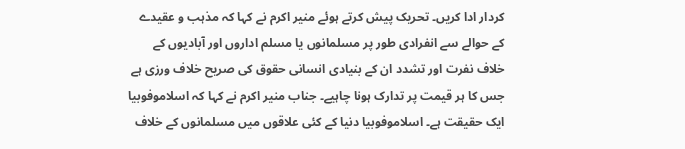کردار ادا کریں۔ تحریک پیش کرتے ہوئے منیر اکرم نے کہا کہ مذہب و عقیدے کے حوالے سے انفرادی طور پر مسلمانوں یا مسلم اداروں اور آبادیوں کے خلاف نفرت اور تشدد ان کے بنیادی انسانی حقوق کی صریح خلاف ورزی ہے جس کا ہر قیمت پر تدارک ہونا چاہیے۔ جناب منیر اکرم نے کہا کہ اسلاموفوبیا ایک حقیقت ہے۔ اسلاموفوبیا دنیا کے کئی علاقوں میں مسلمانوں کے خلاف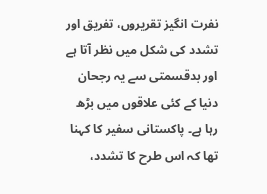نفرت انگیز تقریروں، تفریق اور تشدد کی شکل میں نظر آتا ہے اور بدقسمتی سے یہ رجحان دنیا کے کئی علاقوں میں بڑھ رہا ہے۔ پاکستانی سفیر کا کہنا تھا کہ اس طرح کا تشدد،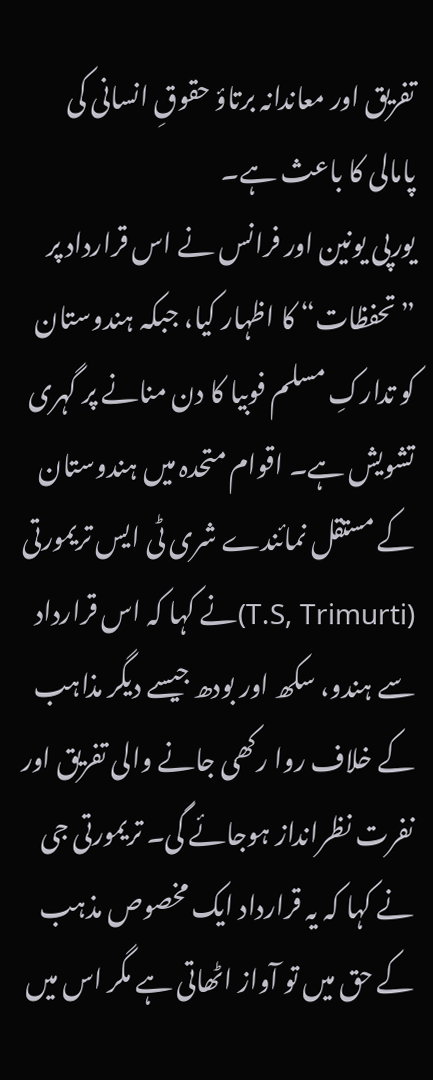تفریق اور معاندانہ برتاؤ حقوقِ انسانی کی پامالی کا باعث ہے۔
یورپی یونین اور فرانس نے اس قرارداد پر ”تحفظات“ کا اظہار کیا، جبکہ ہندوستان کو تدارکِ مسلم فوبیا کا دن منانے پر گہری تشویش ہے۔ اقوام متحدہ میں ہندوستان کے مستقل نمائندے شری ٹی ایس تریمورتی (T.S, Trimurti)نے کہا کہ اس قرارداد سے ہندو، سکھ اور بودھ جیسے دیگر مذاہب کے خلاف روا رکھی جانے والی تفریق اور نفرت نظرانداز ہوجائے گی۔ تریمورتی جی نے کہا کہ یہ قرارداد ایک مخصوص مذہب کے حق میں تو آواز اٹھاتی ہے مگر اس میں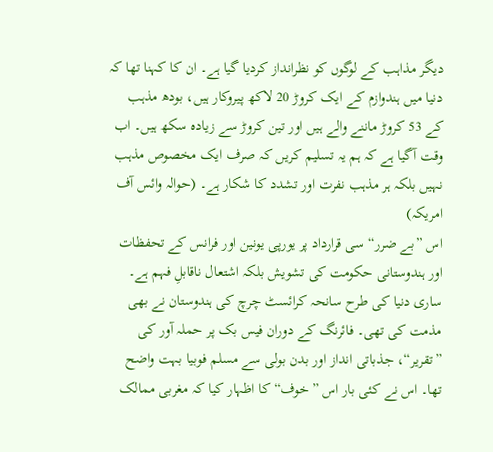دیگر مذاہب کے لوگوں کو نظرانداز کردیا گیا ہے۔ ان کا کہنا تھا کہ دنیا میں ہندوازم کے ایک کروڑ 20 لاکھ پیروکار ہیں، بودھ مذہب کے 53 کروڑ ماننے والے ہیں اور تین کروڑ سے زیادہ سکھ ہیں۔ اب وقت آگیا ہے کہ ہم یہ تسلیم کریں کہ صرف ایک مخصوص مذہب نہیں بلکہ ہر مذہب نفرت اور تشدد کا شکار ہے۔ (حوالہ وائس آف امریکہ)
اس ”بے ضرر“ سی قرارداد پر یورپی یونین اور فرانس کے تحفظات اور ہندوستانی حکومت کی تشویش بلکہ اشتعال ناقابلِ فہم ہے۔ ساری دنیا کی طرح سانحہ کرائسٹ چرچ کی ہندوستان نے بھی مذمت کی تھی۔ فائرنگ کے دوران فیس بک پر حملہ آور کی ”تقریر“، جذباتی انداز اور بدن بولی سے مسلم فوبیا بہت واضح تھا۔ اس نے کئی بار اس ”خوف“ کا اظہار کیا کہ مغربی ممالک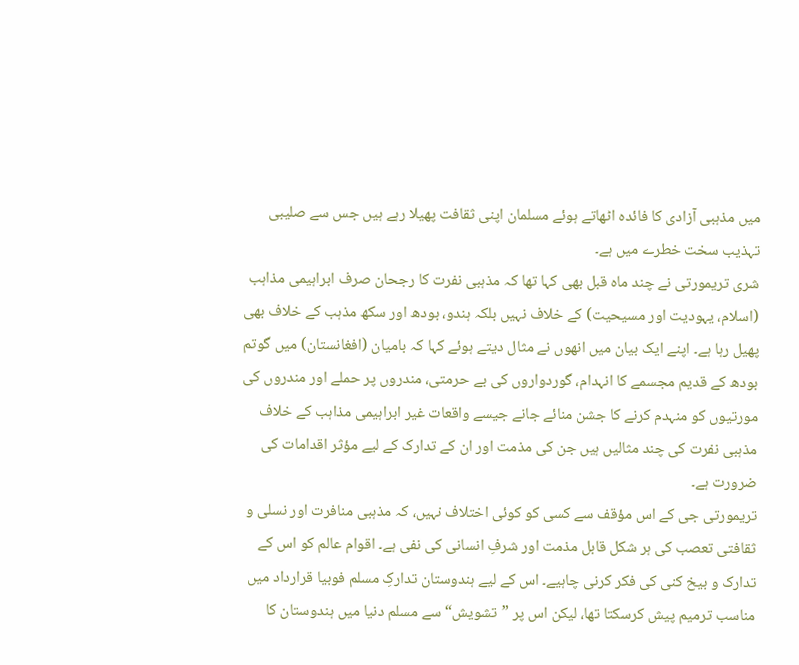میں مذہبی آزادی کا فائدہ اٹھاتے ہوئے مسلمان اپنی ثقافت پھیلا رہے ہیں جس سے صلیبی تہذیب سخت خطرے میں ہے۔
شری تریمورتی نے چند ماہ قبل بھی کہا تھا کہ مذہبی نفرت کا رجحان صرف ابراہیمی مذاہب (اسلام، یہودیت اور مسیحیت) کے خلاف نہیں بلکہ ہندو، بودھ اور سکھ مذہب کے خلاف بھی پھیل رہا ہے۔ اپنے ایک بیان میں انھوں نے مثال دیتے ہوئے کہا کہ بامیان (افغانستان) میں گوتم بودھ کے قدیم مجسمے کا انہدام، گوردواروں کی بے حرمتی، مندروں پر حملے اور مندروں کی مورتیوں کو منہدم کرنے کا جشن منائے جانے جیسے واقعات غیر ابراہیمی مذاہب کے خلاف مذہبی نفرت کی چند مثالیں ہیں جن کی مذمت اور ان کے تدارک کے لیے مؤثر اقدامات کی ضرورت ہے۔
تریمورتی جی کے اس مؤقف سے کسی کو کوئی اختلاف نہیں، کہ مذہبی منافرت اور نسلی و ثقافتی تعصب کی ہر شکل قابل مذمت اور شرفِ انسانی کی نفی ہے۔ اقوام عالم کو اس کے تدارک و بیخ کنی کی فکر کرنی چاہیے۔ اس کے لیے ہندوستان تدارکِ مسلم فوبیا قرارداد میں مناسب ترمیم پیش کرسکتا تھا، لیکن اس پر ”تشویش“ سے مسلم دنیا میں ہندوستان کا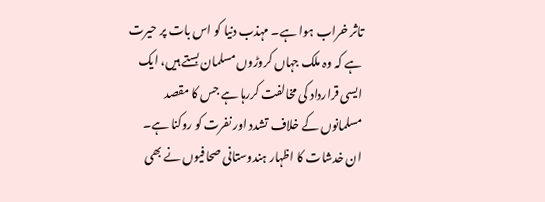تاثر خراب ہوا ہے۔ مہذب دنیا کو اس بات پر حیرت ہے کہ وہ ملک جہاں کروڑوں مسلمان بستے ہیں، ایک ایسی قرارداد کی مخالفت کررہا ہے جس کا مقصد مسلمانوں کے خلاف تشدد اور نفرت کو روکنا ہے۔
ان خدشات کا اظہار ہندوستانی صحافیوں نے بھی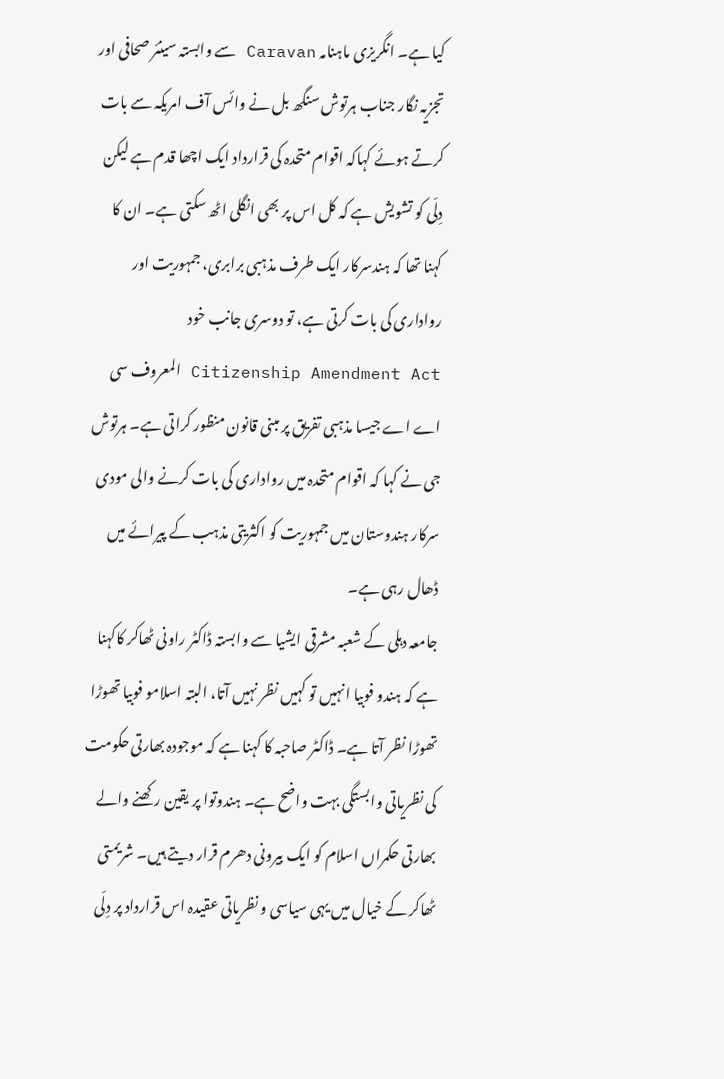کیا ہے۔ انگریزی ماہنامہ Caravan سے وابستہ سینئر صحافی اور تجزیہ نگار جناب ہرتوش سنگھ بل نے وائس آف امریکہ سے بات کرتے ہوئے کہاکہ اقوام متحدہ کی قرارداد ایک اچھا قدم ہے لیکن دِلّی کو تشویش ہے کہ کل اس پر بھی انگلی اٹھ سکتی ہے۔ ان کا کہنا تھا کہ ہندسرکار ایک طرف مذہبی برابری، جمہوریت اور رواداری کی بات کرتی ہے، تو دوسری جانب خود Citizenship Amendment Act المعروف سی اے اے جیسا مذہبی تفریق پر مبنی قانون منظور کراتی ہے۔ ہرتوش جی نے کہا کہ اقوام متحدہ میں رواداری کی بات کرنے والی مودی سرکار ہندوستان میں جمہوریت کو اکثریتی مذہب کے پیرائے میں ڈھال رہی ہے۔
جامعہ دہلی کے شعبہ مشرقی ایشیا سے وابستہ ڈاکٹر راونی ٹھاکر کاکہنا ہے کہ ہندو فوبیا انہیں تو کہیں نظر نہیں آتا، البتہ اسلامو فوبیا تھوڑا تھوڑا نظر آتا ہے۔ ڈاکٹر صاحبہ کا کہنا ہے کہ موجودہ بھارتی حکومت کی نظریاتی وابستگی بہت واضح ہے۔ ہندوتوا پر یقین رکھنے والے بھارتی حکمراں اسلام کو ایک بیرونی دھرم قرار دیتے ہیں۔ شریمتی ٹھاکر کے خیال میں یہی سیاسی و نظریاتی عقیدہ اس قرارداد پر دِلّی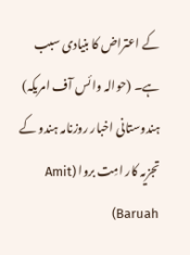کے اعتراض کا بنیادی سبب ہے۔ (حوالہ وائس آف امریکہ)
ہندوستانی اخبار روزنامہ ہندو کے تجزیہ کار امِت بروا (Amit Baruah)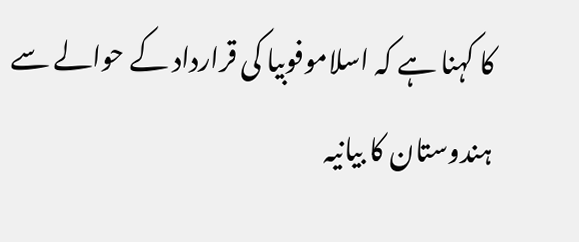کا کہنا ہے کہ اسلاموفوبیا کی قرارداد کے حوالے سے ہندوستان کا بیانیہ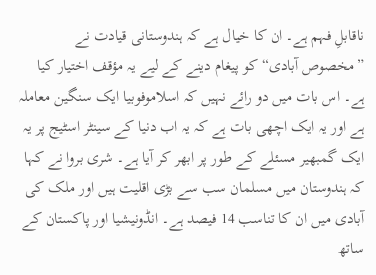ناقابلِ فہم ہے۔ ان کا خیال ہے کہ ہندوستانی قیادت نے ”مخصوص آبادی“ کو پیغام دینے کے لیے یہ مؤقف اختیار کیا ہے۔ اس بات میں دو رائے نہیں کہ اسلاموفوبیا ایک سنگین معاملہ ہے اور یہ ایک اچھی بات ہے کہ یہ اب دنیا کے سینٹر اسٹیج پر یہ ایک گمبھیر مسئلے کے طور پر ابھر کر آیا ہے۔ شری بروا نے کہا کہ ہندوستان میں مسلمان سب سے بڑی اقلیت ہیں اور ملک کی آبادی میں ان کا تناسب 14 فیصد ہے۔ انڈونیشیا اور پاکستان کے ساتھ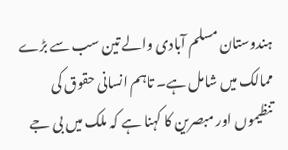ہندوستان مسلم آبادی والے تین سب سے بڑے ممالک میں شامل ہے۔ تاہم انسانی حقوق کی تنظیموں اور مبصرین کا کہنا ہے کہ ملک میں بی جے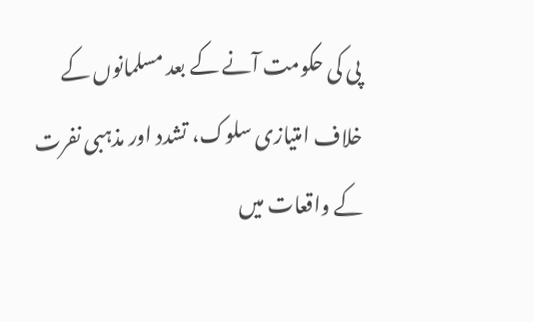پی کی حکومت آنے کے بعد مسلمانوں کے خلاف امتیازی سلوک، تشدد اور مذہبی نفرت کے واقعات میں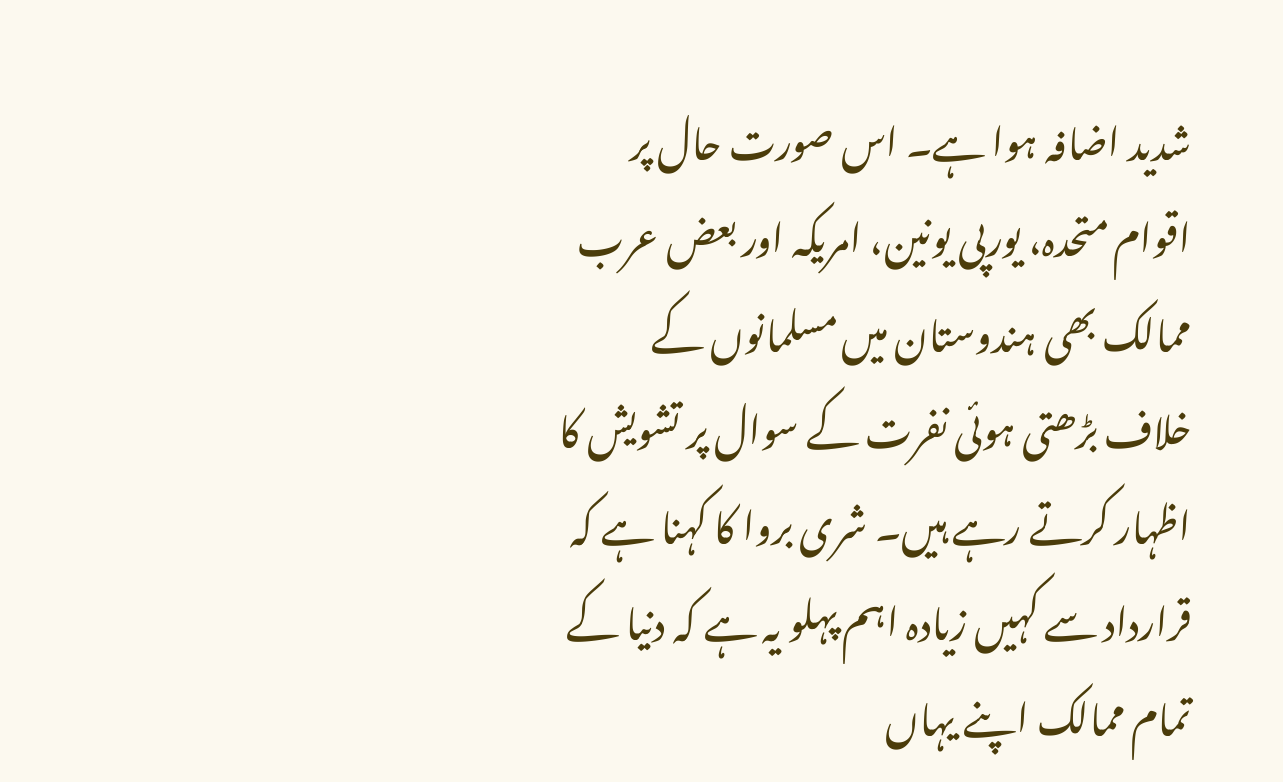شدید اضافہ ہوا ہے۔ اس صورت حال پر اقوام متحدہ، یورپی یونین، امریکہ اور بعض عرب ممالک بھی ہندوستان میں مسلمانوں کے خلاف بڑھتی ہوئی نفرت کے سوال پر تشویش کا اظہار کرتے رہے ہیں۔ شری بروا کا کہنا ہے کہ قرارداد سے کہیں زیادہ اہم پہلو یہ ہے کہ دنیا کے تمام ممالک اپنے یہاں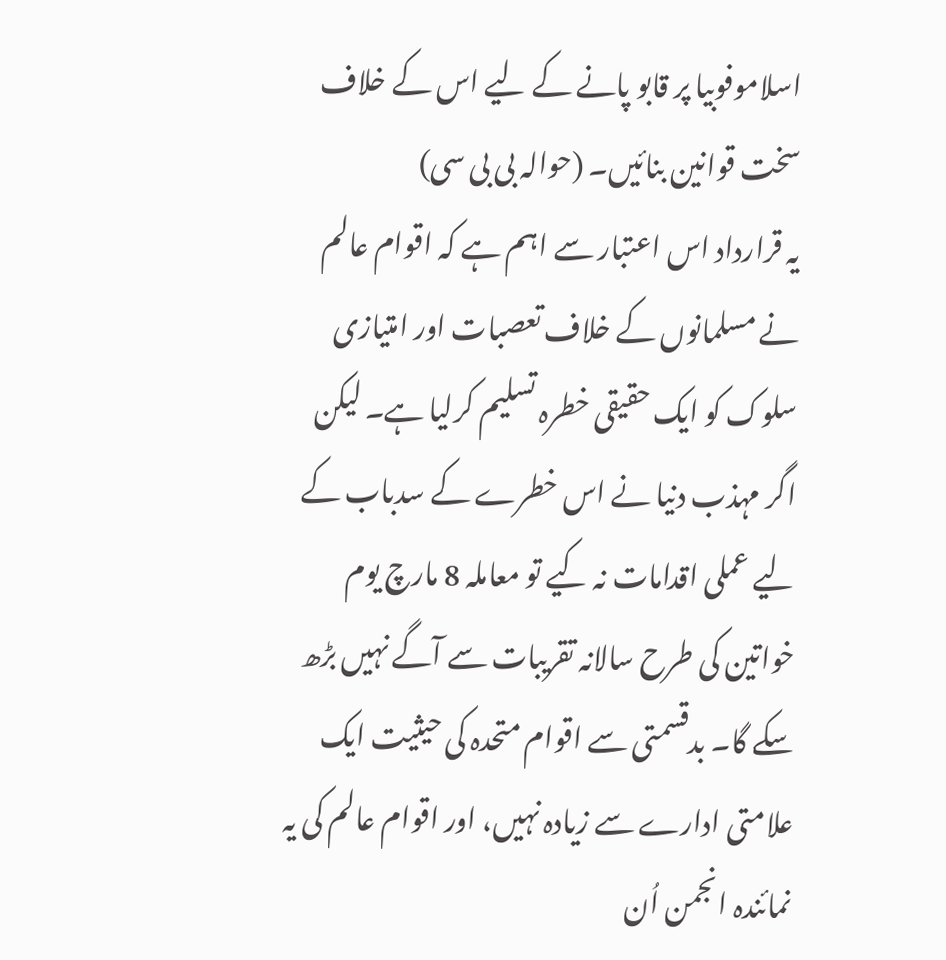اسلاموفوبیا پر قابو پانے کے لیے اس کے خلاف سخت قوانین بنائیں۔ (حوالہ بی بی سی)
یہ قرارداد اس اعتبار سے اہم ہے کہ اقوام عالم نے مسلمانوں کے خلاف تعصبات اور امتیازی سلوک کو ایک حقیقی خطرہ تسلیم کرلیا ہے۔ لیکن اگر مہذب دنیا نے اس خطرے کے سدباب کے لیے عملی اقدامات نہ کیے تو معاملہ 8 مارچ یوم خواتین کی طرح سالانہ تقریبات سے آگے نہیں بڑھ سکے گا۔ بدقسمتی سے اقوام متحدہ کی حیثیت ایک علامتی ادارے سے زیادہ نہیں، اور اقوام عالم کی یہ نمائندہ انجمن اُن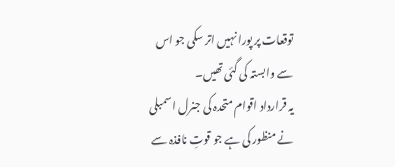توقعات پر پورا نہیں اتر سکی جو اس سے وابستہ کی گئی تھیں۔
یہ قرارداد اقوام متحدہ کی جنرل اسمبلی نے منظور کی ہے جو قوتِ نافذہ سے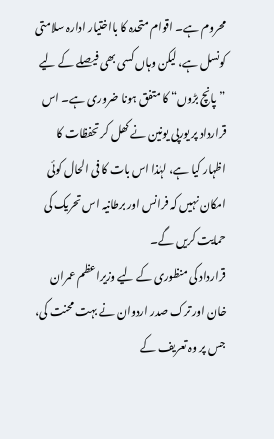محروم ہے۔ اقوام متحدہ کا بااختیار ادارہ سلامتی کونسل ہے، لیکن وہاں کسی بھی فیصلے کے لیے ”پانچ بڑوں“ کا متفق ہونا ضروری ہے۔ اس قرارداد پر یورپی یونین نے کھل کر تحفظات کا اظہار کیا ہے، لہٰذا اس بات کا فی الحال کوئی امکان نہیں کہ فرانس اور برطانیہ اس تحریک کی حمایت کریں گے۔
قرارداد کی منظوری کے لیے وزیراعظم عمران خان اور ترک صدر اردوان نے بہت محنت کی، جس پر وہ تعریف کے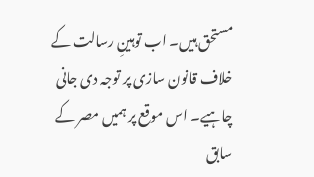مستحق ہیں۔ اب توہینِ رسالت کے خلاف قانون سازی پر توجہ دی جانی چاہیے۔ اس موقع پر ہمیں مصر کے سابق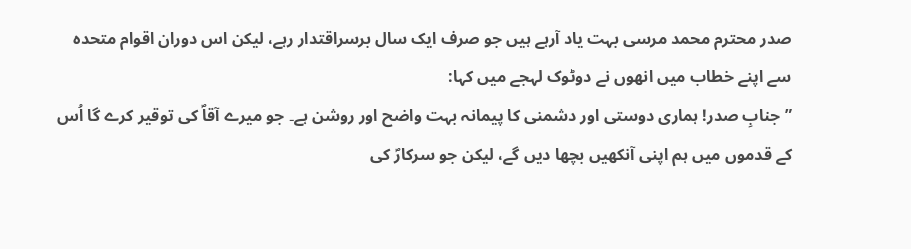صدر محترم محمد مرسی بہت یاد آرہے ہیں جو صرف ایک سال برسراقتدار رہے، لیکن اس دوران اقوام متحدہ سے اپنے خطاب میں انھوں نے دوٹوک لہجے میں کہا:
”جنابِ صدر! ہماری دوستی اور دشمنی کا پیمانہ بہت واضح اور روشن ہے۔ جو میرے آقاؐ کی توقیر کرے گا اُس کے قدموں میں ہم اپنی آنکھیں بچھا دیں گے، لیکن جو سرکارؐ کی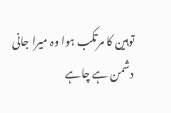توہین کا مرتکب ہوا وہ میرا جانی دشمن ہے چاہے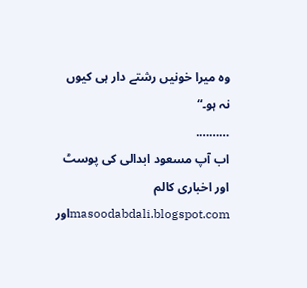وہ میرا خونیں رشتے دار ہی کیوں نہ ہو۔“
……….
اب آپ مسعود ابدالی کی پوسٹ اور اخباری کالم masoodabdali.blogspot.comاور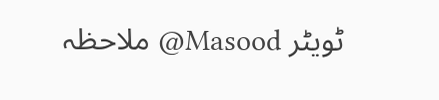ٹویٹر Masood@ ملاحظہ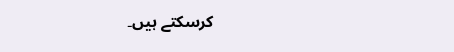کرسکتے ہیں۔